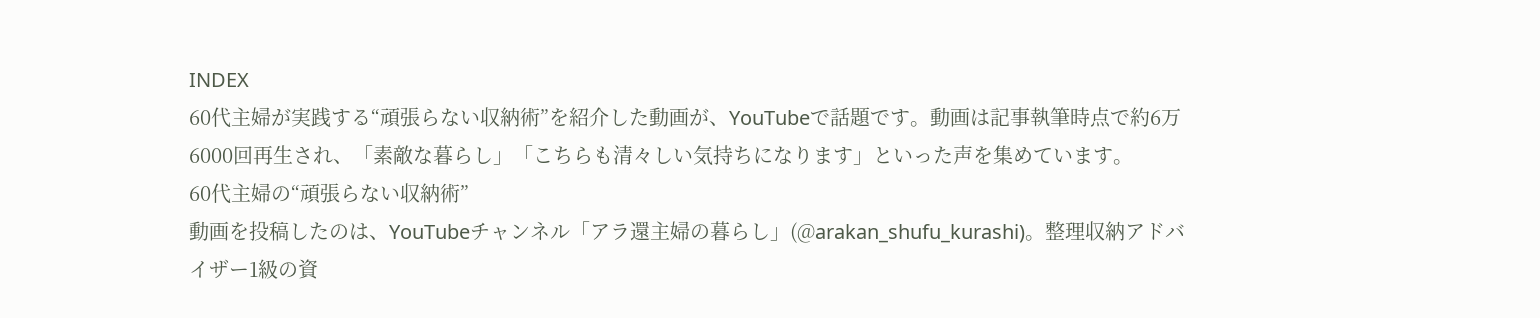INDEX
60代主婦が実践する“頑張らない収納術”を紹介した動画が、YouTubeで話題です。動画は記事執筆時点で約6万6000回再生され、「素敵な暮らし」「こちらも清々しい気持ちになります」といった声を集めています。
60代主婦の“頑張らない収納術”
動画を投稿したのは、YouTubeチャンネル「アラ還主婦の暮らし」(@arakan_shufu_kurashi)。整理収納アドバイザー1級の資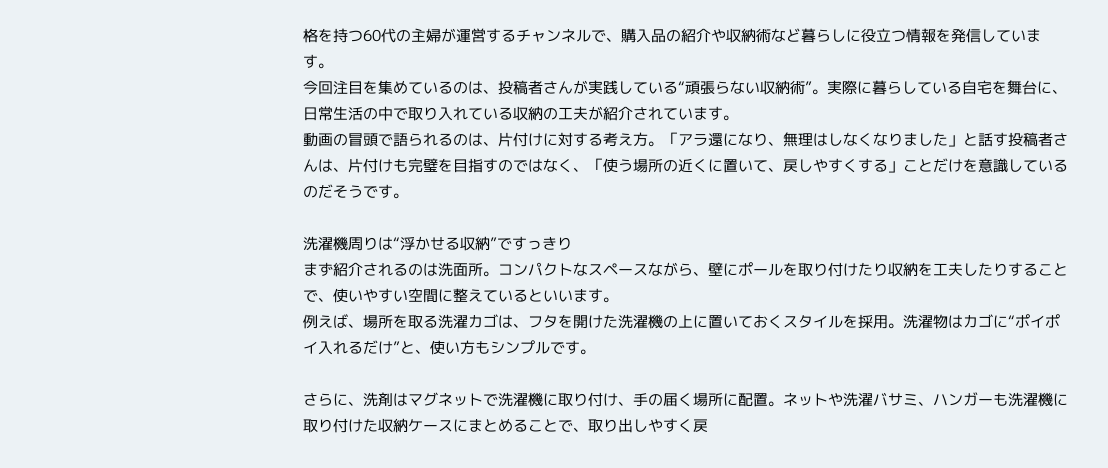格を持つ60代の主婦が運営するチャンネルで、購入品の紹介や収納術など暮らしに役立つ情報を発信しています。
今回注目を集めているのは、投稿者さんが実践している“頑張らない収納術”。実際に暮らしている自宅を舞台に、日常生活の中で取り入れている収納の工夫が紹介されています。
動画の冒頭で語られるのは、片付けに対する考え方。「アラ還になり、無理はしなくなりました」と話す投稿者さんは、片付けも完璧を目指すのではなく、「使う場所の近くに置いて、戻しやすくする」ことだけを意識しているのだそうです。

洗濯機周りは“浮かせる収納”ですっきり
まず紹介されるのは洗面所。コンパクトなスペースながら、壁にポールを取り付けたり収納を工夫したりすることで、使いやすい空間に整えているといいます。
例えば、場所を取る洗濯カゴは、フタを開けた洗濯機の上に置いておくスタイルを採用。洗濯物はカゴに“ポイポイ入れるだけ”と、使い方もシンプルです。

さらに、洗剤はマグネットで洗濯機に取り付け、手の届く場所に配置。ネットや洗濯バサミ、ハンガーも洗濯機に取り付けた収納ケースにまとめることで、取り出しやすく戻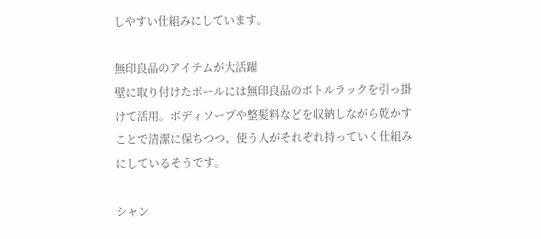しやすい仕組みにしています。

無印良品のアイテムが大活躍
壁に取り付けたポールには無印良品のボトルラックを引っ掛けて活用。ボディソープや整髪料などを収納しながら乾かすことで清潔に保ちつつ、使う人がそれぞれ持っていく仕組みにしているそうです。

シャン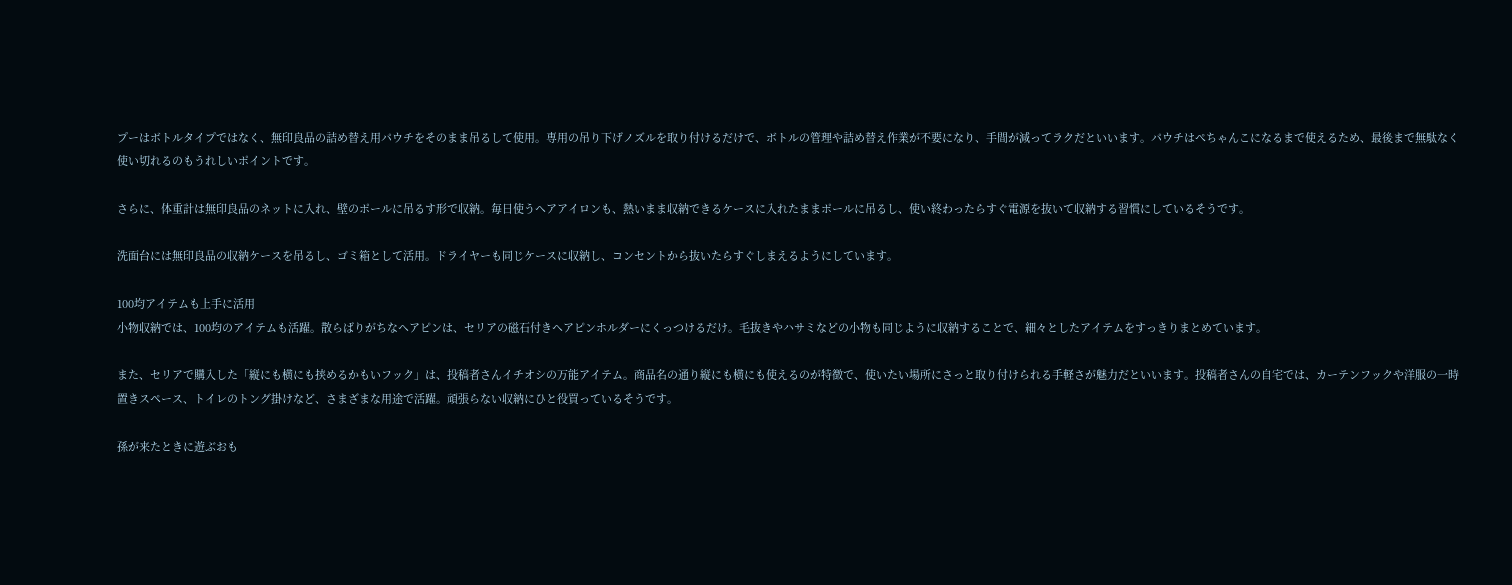プーはボトルタイプではなく、無印良品の詰め替え用パウチをそのまま吊るして使用。専用の吊り下げノズルを取り付けるだけで、ボトルの管理や詰め替え作業が不要になり、手間が減ってラクだといいます。パウチはぺちゃんこになるまで使えるため、最後まで無駄なく使い切れるのもうれしいポイントです。

さらに、体重計は無印良品のネットに入れ、壁のポールに吊るす形で収納。毎日使うヘアアイロンも、熱いまま収納できるケースに入れたままポールに吊るし、使い終わったらすぐ電源を抜いて収納する習慣にしているそうです。

洗面台には無印良品の収納ケースを吊るし、ゴミ箱として活用。ドライヤーも同じケースに収納し、コンセントから抜いたらすぐしまえるようにしています。

100均アイテムも上手に活用
小物収納では、100均のアイテムも活躍。散らばりがちなヘアピンは、セリアの磁石付きヘアピンホルダーにくっつけるだけ。毛抜きやハサミなどの小物も同じように収納することで、細々としたアイテムをすっきりまとめています。

また、セリアで購入した「縦にも横にも挟めるかもいフック」は、投稿者さんイチオシの万能アイテム。商品名の通り縦にも横にも使えるのが特徴で、使いたい場所にさっと取り付けられる手軽さが魅力だといいます。投稿者さんの自宅では、カーテンフックや洋服の一時置きスペース、トイレのトング掛けなど、さまざまな用途で活躍。頑張らない収納にひと役買っているそうです。

孫が来たときに遊ぶおも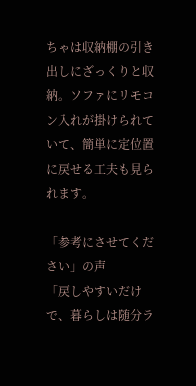ちゃは収納棚の引き出しにざっくりと収納。ソファにリモコン入れが掛けられていて、簡単に定位置に戻せる工夫も見られます。

「参考にさせてください」の声
「戻しやすいだけで、暮らしは随分ラ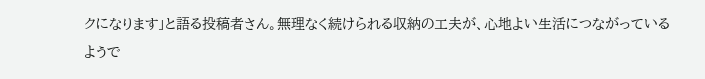クになります」と語る投稿者さん。無理なく続けられる収納の工夫が、心地よい生活につながっているようで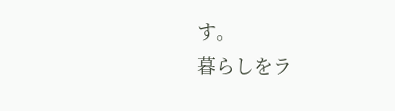す。
暮らしをラ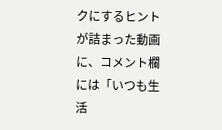クにするヒントが詰まった動画に、コメント欄には「いつも生活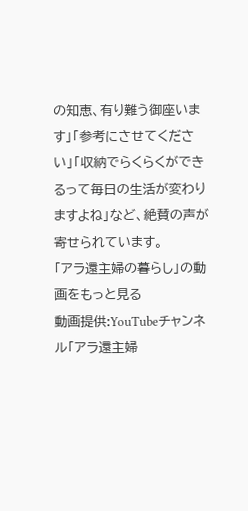の知恵、有り難う御座います」「参考にさせてください」「収納でらくらくができるって毎日の生活が変わりますよね」など、絶賛の声が寄せられています。
「アラ還主婦の暮らし」の動画をもっと見る
動画提供:YouTubeチャンネル「アラ還主婦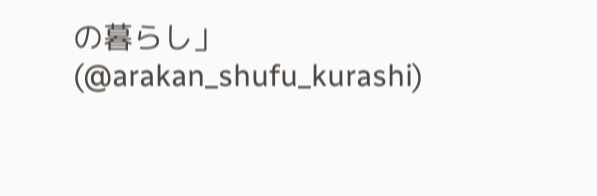の暮らし」(@arakan_shufu_kurashi)